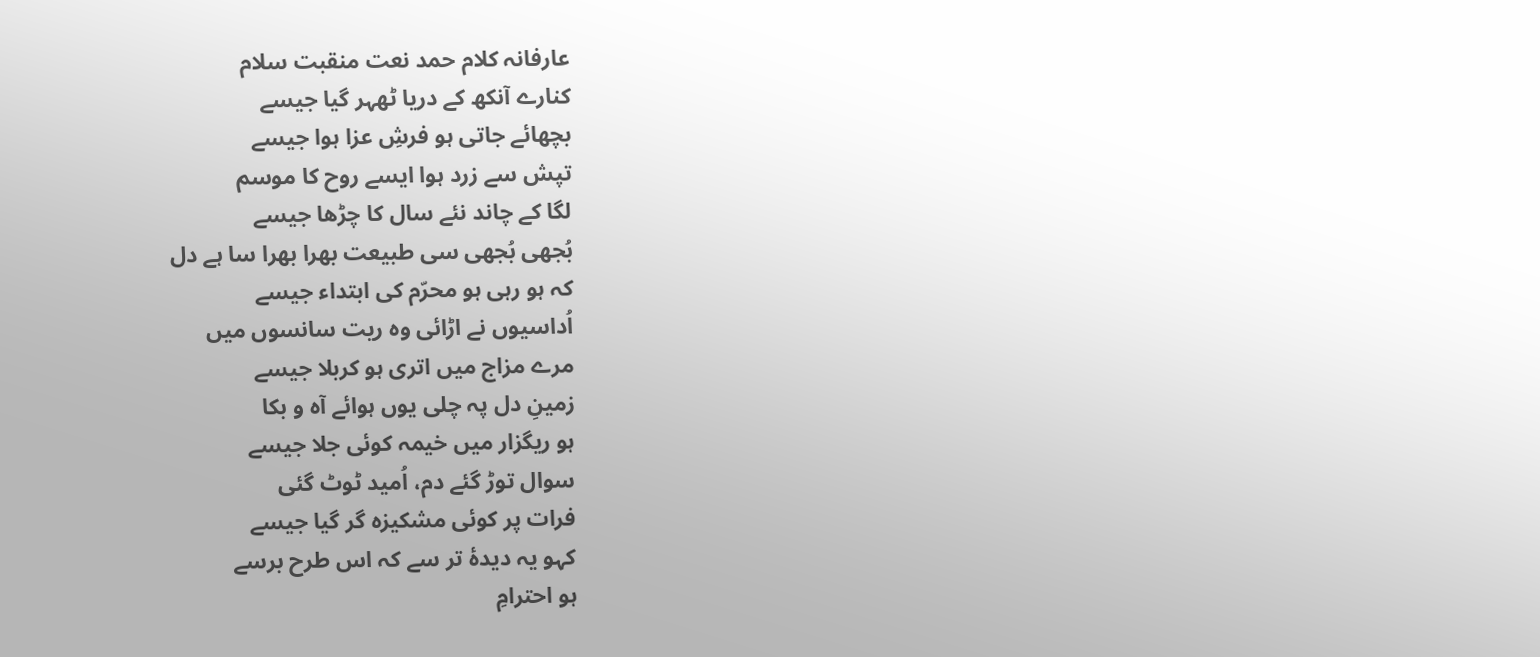عارفانہ کلام حمد نعت منقبت سلام
کنارے آنکھ کے دریا ٹھہر گیا جیسے
بچھائے جاتی ہو فرشِ عزا ہوا جیسے
تپش سے زرد ہوا ایسے روح کا موسم
لگا کے چاند نئے سال کا چڑھا جیسے
بُجھی بُجھی سی طبیعت بھرا بھرا سا ہے دل
کہ ہو رہی ہو محرّم کی ابتداء جیسے
اُداسیوں نے اڑائی وہ ریت سانسوں میں
مرے مزاج میں اتری ہو کربلا جیسے
زمینِ دل پہ چلی یوں ہوائے آہ و بکا
ہو ریگزار میں خیمہ کوئی جلا جیسے
سوال توڑ گئے دم، اُمید ٹوٹ گئی
فرات پر کوئی مشکیزہ گر گیا جیسے
کہو یہ دیدۂ تر سے کہ اس طرح برسے
ہو احترامِ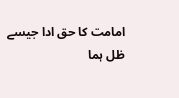امامت کا حق ادا جیسے
ظل ہما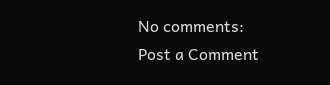No comments:
Post a Comment